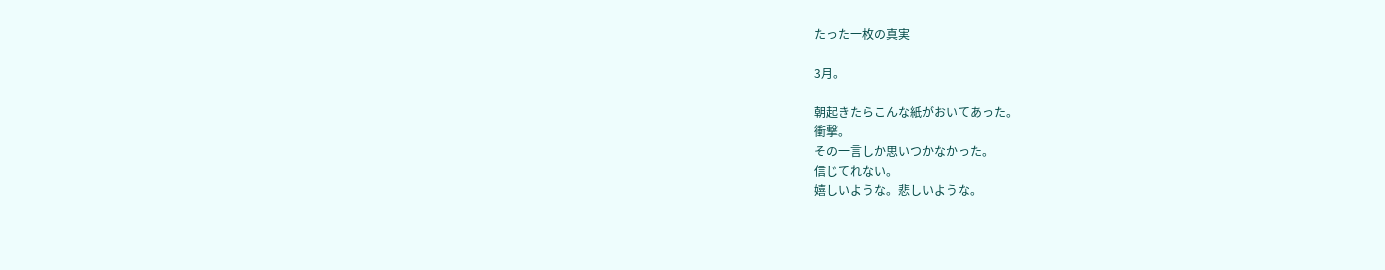たった一枚の真実

3月。

朝起きたらこんな紙がおいてあった。
衝撃。
その一言しか思いつかなかった。
信じてれない。
嬉しいような。悲しいような。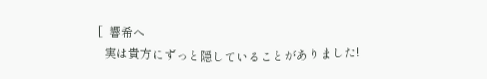[  響希へ
  実は貴方にずっと隠していることがありました!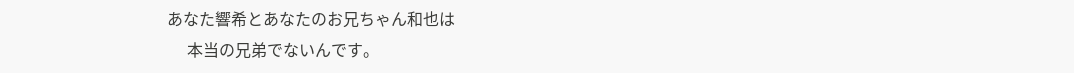あなた響希とあなたのお兄ちゃん和也は
     本当の兄弟でないんです。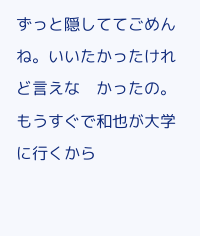ずっと隠しててごめんね。いいたかったけれど言えな    かったの。もうすぐで和也が大学に行くから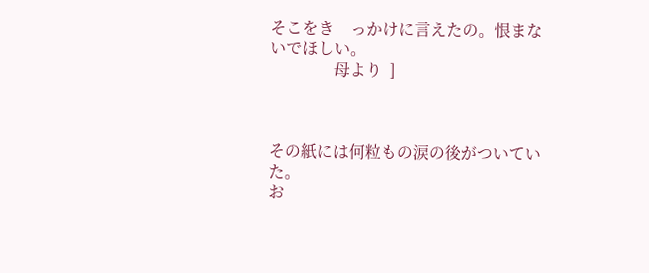そこをき    っかけに言えたの。恨まないでほしい。
                母より  ]



その紙には何粒もの涙の後がついていた。
お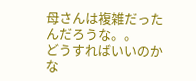母さんは複雑だったんだろうな。。
どうすればいいのかな